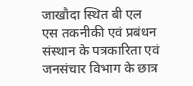जाखौदा स्थित बी एल एस तकनीकी एवं प्रबंधन संस्थान के पत्रकारिता एवं
जनसंचार विभाग के छात्र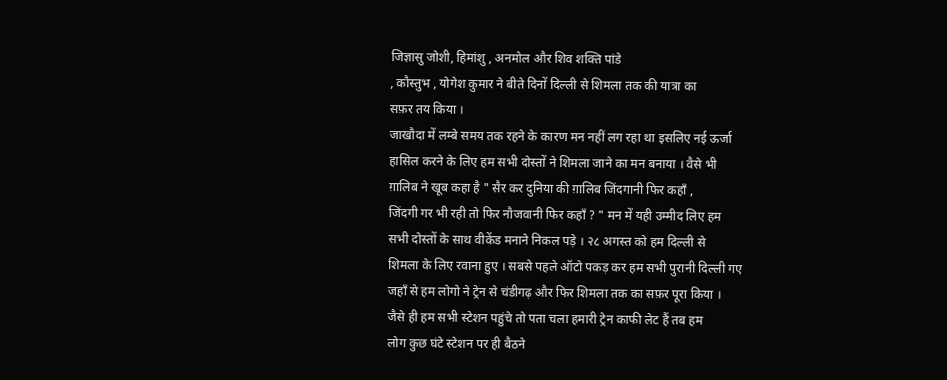जिज्ञासु जोशी, हिमांशु , अनमोल और शिव शक्ति पांडे
, कौस्तुभ , योगेश कुमार ने बीते दिनों दिल्ली से शिमला तक की यात्रा का
सफ़र तय किया ।
जाखौदा में लम्बे समय तक रहने के कारण मन नहीं लग रहा था इसलिए नई ऊर्जा
हासिल करने के लिए हम सभी दोस्तों ने शिमला जाने का मन बनाया । वैसे भी
ग़ालिब ने खूब कहा है " सैर कर दुनिया की ग़ालिब जिंदगानी फिर कहाँ ,
जिंदगी गर भी रही तो फिर नौजवानी फिर कहाँ ? " मन में यही उम्मीद लिए हम
सभी दोस्तों के साथ वीकेंड मनाने निकल पड़े । २८ अगस्त को हम दिल्ली से
शिमला के लिए रवाना हुए । सबसे पहले ऑटो पकड़ कर हम सभी पुरानी दिल्ली गए
जहाँ से हम लोगो ने ट्रेन से चंडीगढ़ और फिर शिमला तक का सफ़र पूरा किया ।
जैसे ही हम सभी स्टेशन पहुंचे तो पता चला हमारी ट्रेन काफी लेट हैं तब हम
लोग कुछ घंटे स्टेशन पर ही बैठने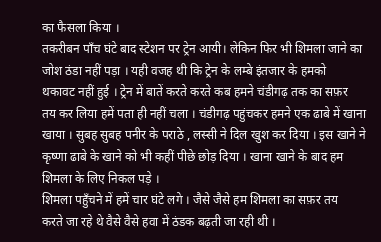का फैसला किया ।
तकरीबन पाँच घंटे बाद स्टेशन पर ट्रेन आयी। लेकिन फिर भी शिमला जाने का
जोश ठंडा नहीं पड़ा । यही वजह थी कि ट्रेन के लम्बे इंतजार के हमको
थकावट नहीं हुई । ट्रेन में बातें करते करते कब हमने चंडीगढ़ तक का सफ़र
तय कर लिया हमें पता ही नहीं चला । चंडीगढ़ पहुंचकर हमने एक ढाबे में खाना
खाया । सुबह सुबह पनीर के पराठे , लस्सी ने दिल खुश कर दिया । इस खाने ने
कृष्णा ढाबे के खाने को भी कहीं पीछे छोड़ दिया । खाना खाने के बाद हम
शिमला के लिए निकल पड़े ।
शिमला पहुँचने में हमें चार घंटे लगे । जैसे जैसे हम शिमला का सफ़र तय
करते जा रहे थे वैसे वैसे हवा में ठंडक बढ़ती जा रही थी ।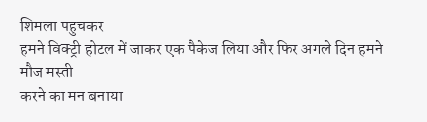शिमला पहुचकर
हमने विक्ट्री होटल में जाकर एक पैकेज लिया और फिर अगले दिन हमने मौज मस्ती
करने का मन बनाया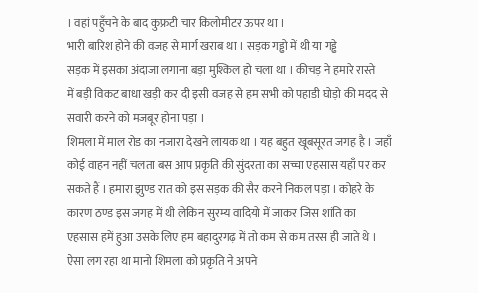। वहां पहुँचने के बाद कुफ्रटी चार किलोमीटर ऊपर था ।
भारी बारिश होने की वजह से मार्ग खराब था । सड़क गड्ढो में थी या गड्ढे
सड़क में इसका अंदाजा लगाना बड़ा मुश्किल हो चला था । कीचड़ ने हमारे रास्ते
में बड़ी विकट बाधा खड़ी कर दी इसी वजह से हम सभी को पहाडी घोड़ो की मदद से
सवारी करने को मजबूर होना पड़ा ।
शिमला में माल रोड का नजारा देखने लायक था । यह बहुत खूबसूरत जगह है । जहाँ
कोई वाहन नहीं चलता बस आप प्रकृति की सुंदरता का सच्चा एहसास यहाँ पर कर
सकते हैं । हमारा झुण्ड रात को इस सड़क की सैर करने निकल पड़ा । कोहरे के
कारण ठण्ड इस जगह में थी लेकिन सुरम्य वादियो में जाकर जिस शांति का
एहसास हमें हुआ उसके लिए हम बहादुरगढ़ में तो कम से कम तरस ही जाते थे ।
ऐसा लग रहा था मानो शिमला को प्रकृति ने अपने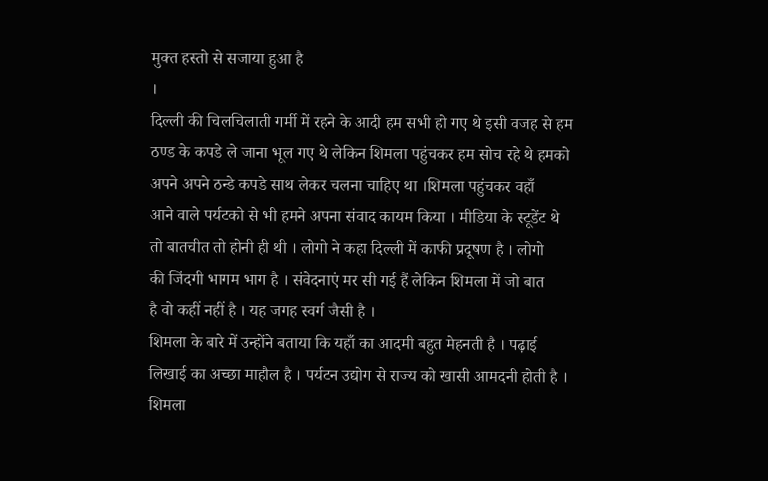मुक्त हस्तो से सजाया हुआ है
।
दिल्ली की चिलचिलाती गर्मी में रहने के आदी हम सभी हो गए थे इसी वजह से हम
ठण्ड के कपडे ले जाना भूल गए थे लेकिन शिमला पहुंचकर हम सोच रहे थे हमको
अपने अपने ठन्डे कपडे साथ लेकर चलना चाहिए था ।शिमला पहुंचकर वहाँ
आने वाले पर्यटको से भी हमने अपना संवाद कायम किया । मीडिया के स्टूडेंट थे
तो बातचीत तो होनी ही थी । लोगो ने कहा दिल्ली में काफी प्रदूषण है । लोगो
की जिंदगी भागम भाग है । संवेदनाएं मर सी गई हैं लेकिन शिमला में जो बात
है वो कहीं नहीं है । यह जगह स्वर्ग जैसी है ।
शिमला के बारे में उन्होंने बताया कि यहाँ का आदमी बहुत मेहनती है । पढ़ाई
लिखाई का अच्छा माहौल है । पर्यटन उद्योग से राज्य को खासी आमदनी होती है ।
शिमला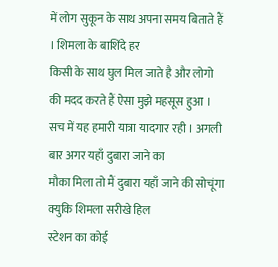में लोग सुकून के साथ अपना समय बिताते हैं । शिमला के बाशिंदे हर
किसी के साथ घुल मिल जाते है और लोगो की मदद करते हैं ऐसा मुझे महसूस हुआ ।
सच में यह हमारी यात्रा यादगार रही । अगली बार अगर यहाँ दुबारा जाने का
मौका मिला तो मैं दुबारा यहाँ जाने की सोचूंगा क्युकि शिमला सरीखे हिल
स्टेशन का कोई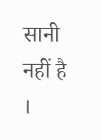सानी नहीं है ।